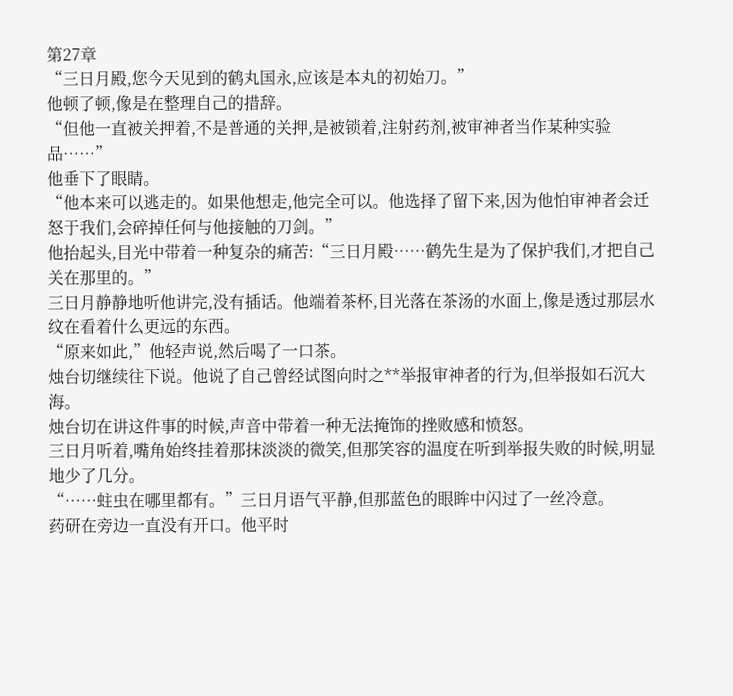第27章
“三日月殿,您今天见到的鹤丸国永,应该是本丸的初始刀。”
他顿了顿,像是在整理自己的措辞。
“但他一直被关押着,不是普通的关押,是被锁着,注射药剂,被审神者当作某种实验品……”
他垂下了眼睛。
“他本来可以逃走的。如果他想走,他完全可以。他选择了留下来,因为他怕审神者会迁怒于我们,会碎掉任何与他接触的刀剑。”
他抬起头,目光中带着一种复杂的痛苦:“三日月殿……鹤先生是为了保护我们,才把自己关在那里的。”
三日月静静地听他讲完,没有插话。他端着茶杯,目光落在茶汤的水面上,像是透过那层水纹在看着什么更远的东西。
“原来如此,”他轻声说,然后喝了一口茶。
烛台切继续往下说。他说了自己曾经试图向时之**举报审神者的行为,但举报如石沉大海。
烛台切在讲这件事的时候,声音中带着一种无法掩饰的挫败感和愤怒。
三日月听着,嘴角始终挂着那抹淡淡的微笑,但那笑容的温度在听到举报失败的时候,明显地少了几分。
“……蛀虫在哪里都有。”三日月语气平静,但那蓝色的眼眸中闪过了一丝冷意。
药研在旁边一直没有开口。他平时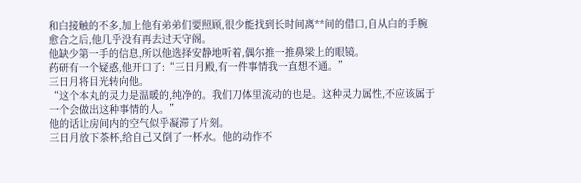和白接触的不多,加上他有弟弟们要照顾,很少能找到长时间离**间的借口,自从白的手腕愈合之后,他几乎没有再去过天守阁。
他缺少第一手的信息,所以他选择安静地听着,偶尔推一推鼻梁上的眼镜。
药研有一个疑惑,他开口了:“三日月殿,有一件事情我一直想不通。”
三日月将目光转向他。
“这个本丸的灵力是温暖的,纯净的。我们刀体里流动的也是。这种灵力属性,不应该属于一个会做出这种事情的人。”
他的话让房间内的空气似乎凝滞了片刻。
三日月放下茶杯,给自己又倒了一杯水。他的动作不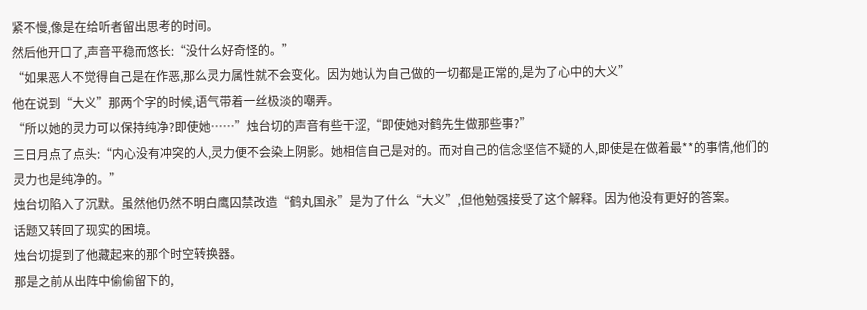紧不慢,像是在给听者留出思考的时间。
然后他开口了,声音平稳而悠长:“没什么好奇怪的。”
“如果恶人不觉得自己是在作恶,那么灵力属性就不会变化。因为她认为自己做的一切都是正常的,是为了心中的大义”
他在说到“大义”那两个字的时候,语气带着一丝极淡的嘲弄。
“所以她的灵力可以保持纯净?即使她……”烛台切的声音有些干涩,“即使她对鹤先生做那些事?”
三日月点了点头:“内心没有冲突的人,灵力便不会染上阴影。她相信自己是对的。而对自己的信念坚信不疑的人,即使是在做着最**的事情,他们的灵力也是纯净的。”
烛台切陷入了沉默。虽然他仍然不明白鹰囚禁改造“鹤丸国永”是为了什么“大义”,但他勉强接受了这个解释。因为他没有更好的答案。
话题又转回了现实的困境。
烛台切提到了他藏起来的那个时空转换器。
那是之前从出阵中偷偷留下的,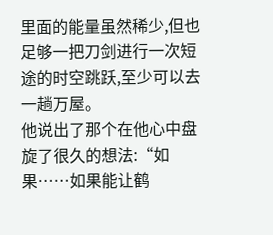里面的能量虽然稀少,但也足够一把刀剑进行一次短途的时空跳跃,至少可以去一趟万屋。
他说出了那个在他心中盘旋了很久的想法:“如果……如果能让鹤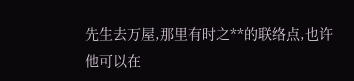先生去万屋,那里有时之**的联络点,也许他可以在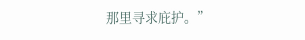那里寻求庇护。”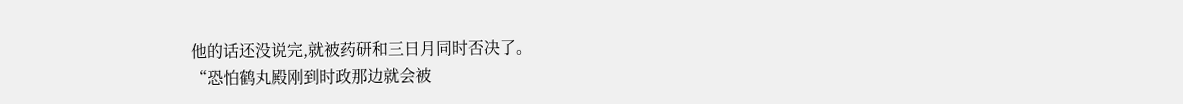他的话还没说完,就被药研和三日月同时否决了。
“恐怕鹤丸殿刚到时政那边就会被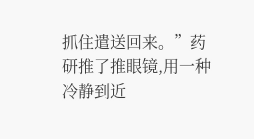抓住遣送回来。”药研推了推眼镜,用一种冷静到近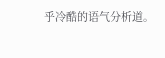乎冷酷的语气分析道。